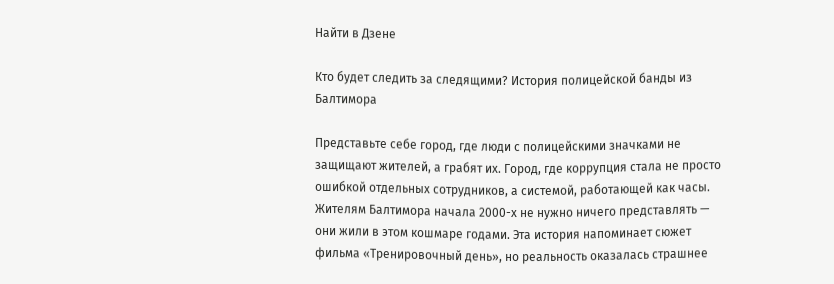Найти в Дзене

Кто будет следить за следящими? История полицейской банды из Балтимора

Представьте себе город, где люди с полицейскими значками не защищают жителей, а грабят их. Город, где коррупция стала не просто ошибкой отдельных сотрудников, а системой, работающей как часы. Жителям Балтимора начала 2000-х не нужно ничего представлять — они жили в этом кошмаре годами. Эта история напоминает сюжет фильма «Тренировочный день», но реальность оказалась страшнее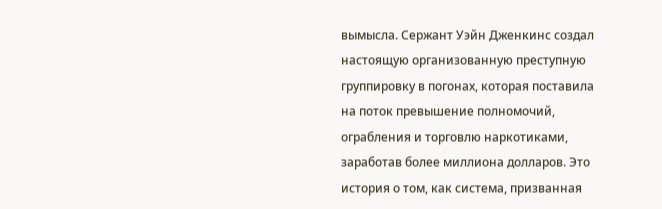вымысла. Сержант Уэйн Дженкинс создал настоящую организованную преступную группировку в погонах, которая поставила на поток превышение полномочий, ограбления и торговлю наркотиками, заработав более миллиона долларов. Это история о том, как система, призванная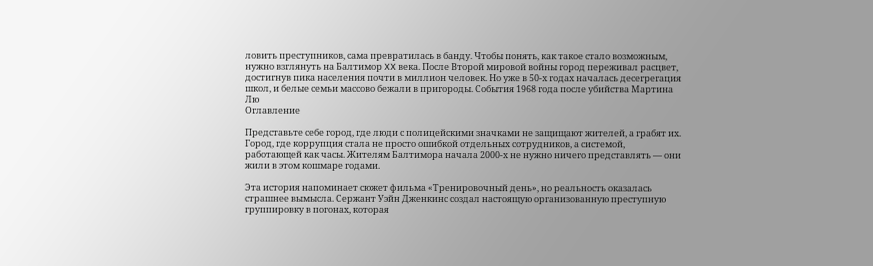ловить преступников, сама превратилась в банду. Чтобы понять, как такое стало возможным, нужно взглянуть на Балтимор XX века. После Второй мировой войны город переживал расцвет, достигнув пика населения почти в миллион человек. Но уже в 50-х годах началась десегрегация школ, и белые семьи массово бежали в пригороды. События 1968 года после убийства Мартина Лю
Оглавление

Представьте себе город, где люди с полицейскими значками не защищают жителей, а грабят их. Город, где коррупция стала не просто ошибкой отдельных сотрудников, а системой, работающей как часы. Жителям Балтимора начала 2000-х не нужно ничего представлять — они жили в этом кошмаре годами.

Эта история напоминает сюжет фильма «Тренировочный день», но реальность оказалась страшнее вымысла. Сержант Уэйн Дженкинс создал настоящую организованную преступную группировку в погонах, которая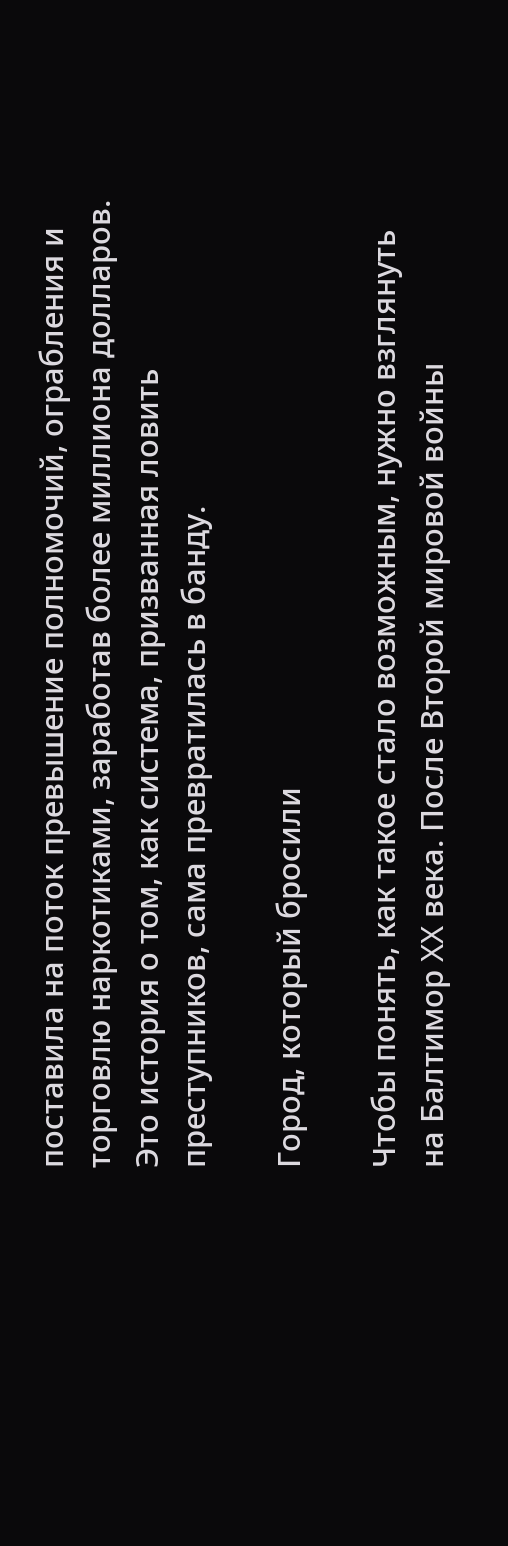поставила на поток превышение полномочий, ограбления и торговлю наркотиками, заработав более миллиона долларов. Это история о том, как система, призванная ловить преступников, сама превратилась в банду.

Город, который бросили

Чтобы понять, как такое стало возможным, нужно взглянуть на Балтимор XX века. После Второй мировой войны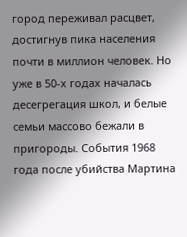город переживал расцвет, достигнув пика населения почти в миллион человек. Но уже в 50-х годах началась десегрегация школ, и белые семьи массово бежали в пригороды. События 1968 года после убийства Мартина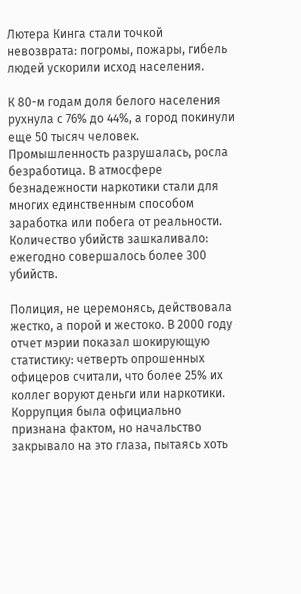Лютера Кинга стали точкой невозврата: погромы, пожары, гибель людей ускорили исход населения.

К 80-м годам доля белого населения рухнула с 76% до 44%, а город покинули еще 50 тысяч человек. Промышленность разрушалась, росла безработица. В атмосфере безнадежности наркотики стали для многих единственным способом заработка или побега от реальности. Количество убийств зашкаливало: ежегодно совершалось более 300 убийств.

Полиция, не церемонясь, действовала жестко, а порой и жестоко. В 2000 году отчет мэрии показал шокирующую статистику: четверть опрошенных офицеров считали, что более 25% их коллег воруют деньги или наркотики. Коррупция была официально признана фактом, но начальство закрывало на это глаза, пытаясь хоть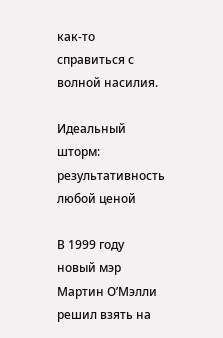как-то справиться с волной насилия.

Идеальный шторм: результативность любой ценой

В 1999 году новый мэр Мартин О’Мэлли решил взять на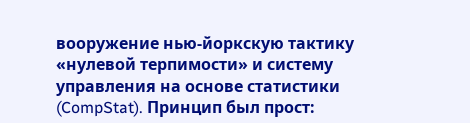вооружение нью-йоркскую тактику «нулевой терпимости» и систему управления на основе статистики (CompStat). Принцип был прост: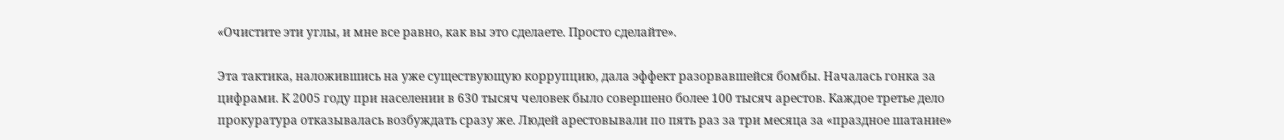«Очистите эти углы, и мне все равно, как вы это сделаете. Просто сделайте».

Эта тактика, наложившись на уже существующую коррупцию, дала эффект разорвавшейся бомбы. Началась гонка за цифрами. К 2005 году при населении в 630 тысяч человек было совершено более 100 тысяч арестов. Каждое третье дело прокуратура отказывалась возбуждать сразу же. Людей арестовывали по пять раз за три месяца за «праздное шатание»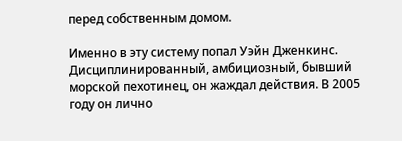перед собственным домом.

Именно в эту систему попал Уэйн Дженкинс. Дисциплинированный, амбициозный, бывший морской пехотинец, он жаждал действия. В 2005 году он лично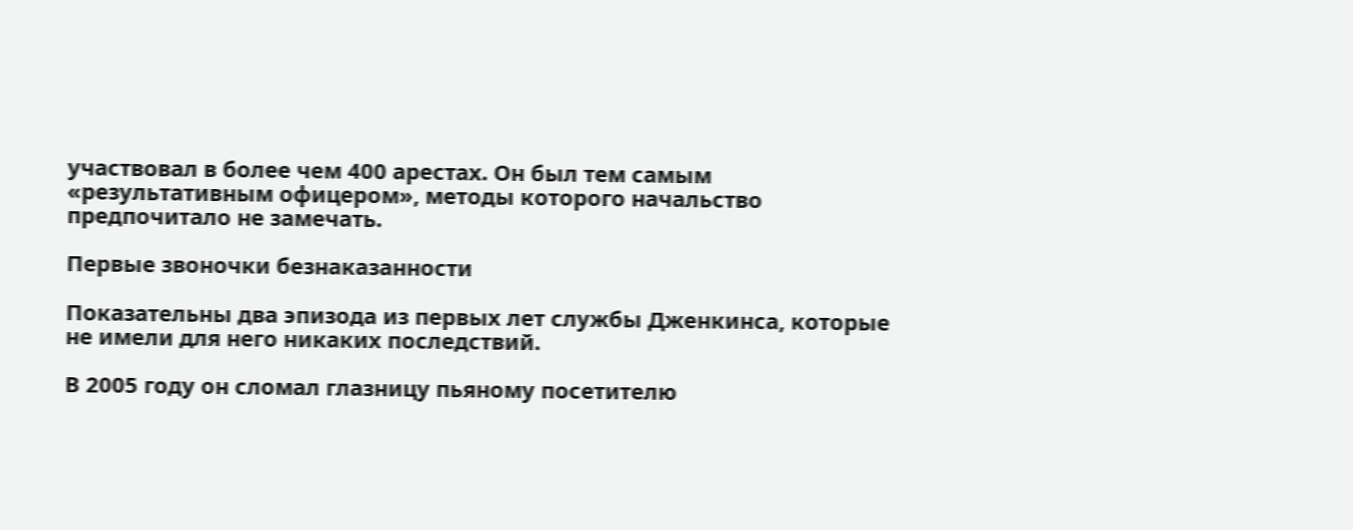участвовал в более чем 400 арестах. Он был тем самым «результативным офицером», методы которого начальство предпочитало не замечать.

Первые звоночки безнаказанности

Показательны два эпизода из первых лет службы Дженкинса, которые не имели для него никаких последствий.

В 2005 году он сломал глазницу пьяному посетителю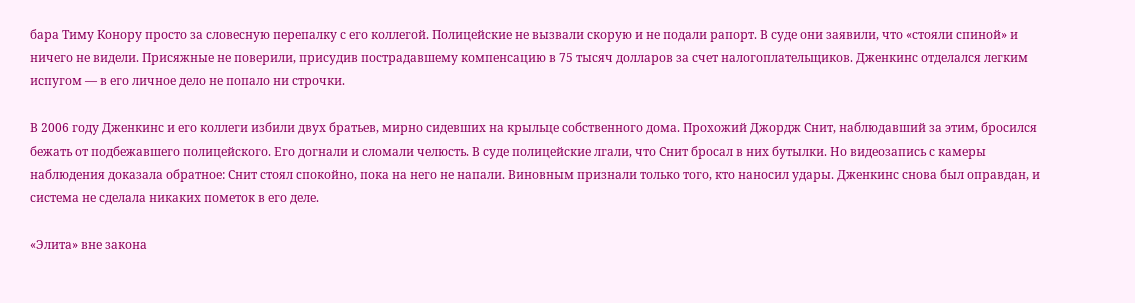бара Тиму Конору просто за словесную перепалку с его коллегой. Полицейские не вызвали скорую и не подали рапорт. В суде они заявили, что «стояли спиной» и ничего не видели. Присяжные не поверили, присудив пострадавшему компенсацию в 75 тысяч долларов за счет налогоплательщиков. Дженкинс отделался легким испугом — в его личное дело не попало ни строчки.

В 2006 году Дженкинс и его коллеги избили двух братьев, мирно сидевших на крыльце собственного дома. Прохожий Джордж Снит, наблюдавший за этим, бросился бежать от подбежавшего полицейского. Его догнали и сломали челюсть. В суде полицейские лгали, что Снит бросал в них бутылки. Но видеозапись с камеры наблюдения доказала обратное: Снит стоял спокойно, пока на него не напали. Виновным признали только того, кто наносил удары. Дженкинс снова был оправдан, и система не сделала никаких пометок в его деле.

«Элита» вне закона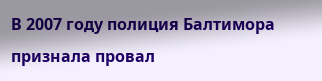В 2007 году полиция Балтимора признала провал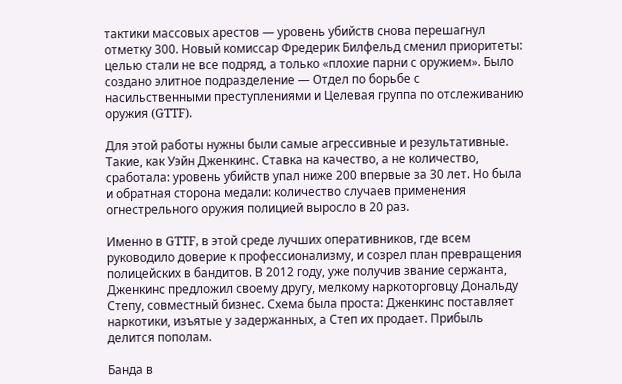тактики массовых арестов — уровень убийств снова перешагнул отметку 300. Новый комиссар Фредерик Билфельд сменил приоритеты: целью стали не все подряд, а только «плохие парни с оружием». Было создано элитное подразделение — Отдел по борьбе с насильственными преступлениями и Целевая группа по отслеживанию оружия (GTTF).

Для этой работы нужны были самые агрессивные и результативные. Такие, как Уэйн Дженкинс. Ставка на качество, а не количество, сработала: уровень убийств упал ниже 200 впервые за 30 лет. Но была и обратная сторона медали: количество случаев применения огнестрельного оружия полицией выросло в 20 раз.

Именно в GTTF, в этой среде лучших оперативников, где всем руководило доверие к профессионализму, и созрел план превращения полицейских в бандитов. В 2012 году, уже получив звание сержанта, Дженкинс предложил своему другу, мелкому наркоторговцу Дональду Степу, совместный бизнес. Схема была проста: Дженкинс поставляет наркотики, изъятые у задержанных, а Степ их продает. Прибыль делится пополам.

Банда в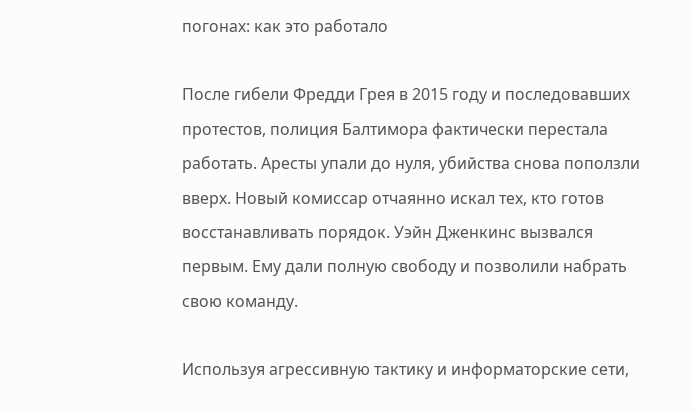погонах: как это работало

После гибели Фредди Грея в 2015 году и последовавших протестов, полиция Балтимора фактически перестала работать. Аресты упали до нуля, убийства снова поползли вверх. Новый комиссар отчаянно искал тех, кто готов восстанавливать порядок. Уэйн Дженкинс вызвался первым. Ему дали полную свободу и позволили набрать свою команду.

Используя агрессивную тактику и информаторские сети,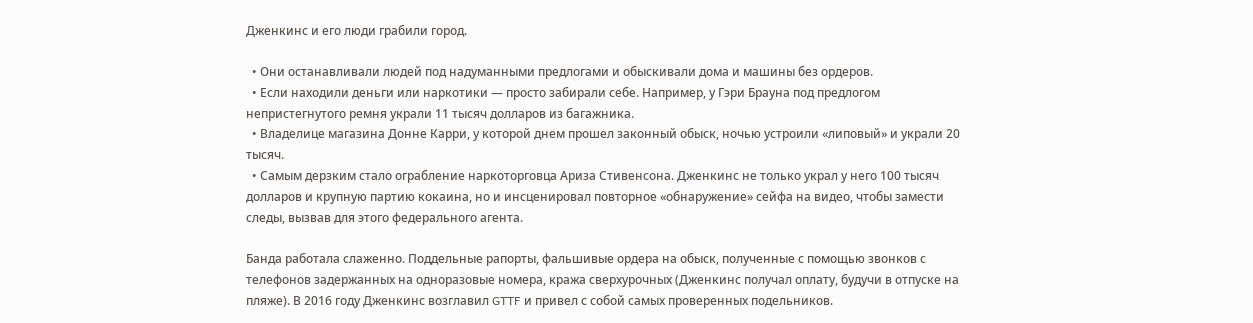Дженкинс и его люди грабили город.

  • Они останавливали людей под надуманными предлогами и обыскивали дома и машины без ордеров.
  • Если находили деньги или наркотики — просто забирали себе. Например, у Гэри Брауна под предлогом непристегнутого ремня украли 11 тысяч долларов из багажника.
  • Владелице магазина Донне Карри, у которой днем прошел законный обыск, ночью устроили «липовый» и украли 20 тысяч.
  • Самым дерзким стало ограбление наркоторговца Ариза Стивенсона. Дженкинс не только украл у него 100 тысяч долларов и крупную партию кокаина, но и инсценировал повторное «обнаружение» сейфа на видео, чтобы замести следы, вызвав для этого федерального агента.

Банда работала слаженно. Поддельные рапорты, фальшивые ордера на обыск, полученные с помощью звонков с телефонов задержанных на одноразовые номера, кража сверхурочных (Дженкинс получал оплату, будучи в отпуске на пляже). В 2016 году Дженкинс возглавил GTTF и привел с собой самых проверенных подельников.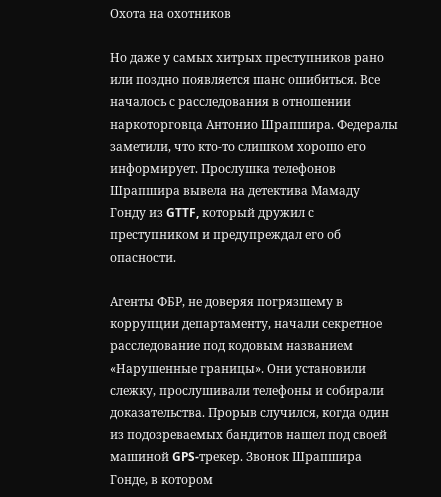Охота на охотников

Но даже у самых хитрых преступников рано или поздно появляется шанс ошибиться. Все началось с расследования в отношении наркоторговца Антонио Шрапшира. Федералы заметили, что кто-то слишком хорошо его информирует. Прослушка телефонов Шрапшира вывела на детектива Мамаду Гонду из GTTF, который дружил с преступником и предупреждал его об опасности.

Агенты ФБР, не доверяя погрязшему в коррупции департаменту, начали секретное расследование под кодовым названием «Нарушенные границы». Они установили слежку, прослушивали телефоны и собирали доказательства. Прорыв случился, когда один из подозреваемых бандитов нашел под своей машиной GPS-трекер. Звонок Шрапшира Гонде, в котором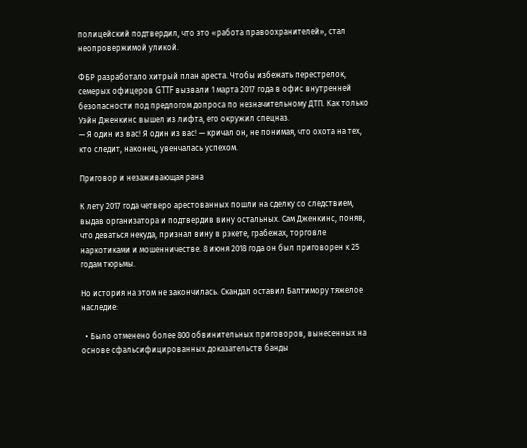полицейский подтвердил, что это «работа правоохранителей», стал неопровержимой уликой.

ФБР разработало хитрый план ареста. Чтобы избежать перестрелок, семерых офицеров GTTF вызвали 1 марта 2017 года в офис внутренней безопасности под предлогом допроса по незначительному ДТП. Как только Уэйн Дженкинс вышел из лифта, его окружил спецназ.
— Я один из вас! Я один из вас! — кричал он, не понимая, что охота на тех, кто следит, наконец, увенчалась успехом.

Приговор и незаживающая рана

К лету 2017 года четверо арестованных пошли на сделку со следствием, выдав организатора и подтвердив вину остальных. Сам Дженкинс, поняв, что деваться некуда, признал вину в рэкете, грабежах, торговле наркотиками и мошенничестве. 8 июня 2018 года он был приговорен к 25 годам тюрьмы.

Но история на этом не закончилась. Скандал оставил Балтимору тяжелое наследие:

  • Было отменено более 800 обвинительных приговоров, вынесенных на основе сфальсифицированных доказательств банды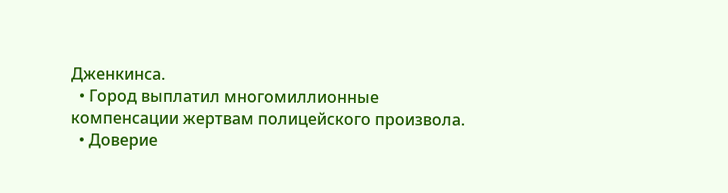Дженкинса.
  • Город выплатил многомиллионные компенсации жертвам полицейского произвола.
  • Доверие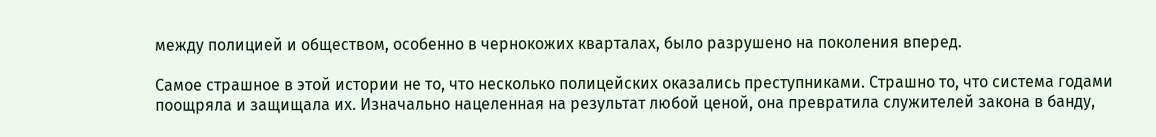между полицией и обществом, особенно в чернокожих кварталах, было разрушено на поколения вперед.

Самое страшное в этой истории не то, что несколько полицейских оказались преступниками. Страшно то, что система годами поощряла и защищала их. Изначально нацеленная на результат любой ценой, она превратила служителей закона в банду,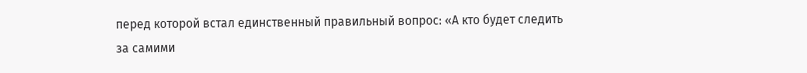перед которой встал единственный правильный вопрос: «А кто будет следить за самими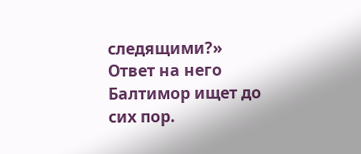следящими?» Ответ на него Балтимор ищет до сих пор.